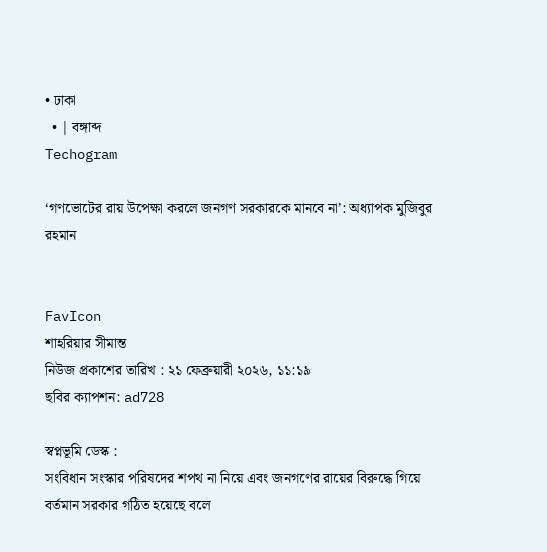• ঢাকা
  • | বঙ্গাব্দ
Techogram

‘গণভোটের রায় উপেক্ষা করলে জনগণ সরকারকে মানবে না’: অধ্যাপক মুজিবুর রহমান


FavIcon
শাহরিয়ার সীমান্ত
নিউজ প্রকাশের তারিখ : ২১ ফেব্রুয়ারী ২০২৬, ১১:১৯
ছবির ক্যাপশন: ad728

স্বপ্নভূমি ডেস্ক :
সংবিধান সংস্কার পরিষদের শপথ না নিয়ে এবং জনগণের রায়ের বিরুদ্ধে গিয়ে বর্তমান সরকার গঠিত হয়েছে বলে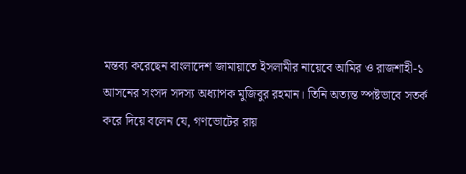মন্তব্য করেছেন বাংলাদেশ জামায়াতে ইসলামীর নায়েবে আমির ও রাজশাহী-১ আসনের সংসদ সদস্য অধ্যাপক মুজিবুর রহমান। তিনি অত্যন্ত স্পষ্টভাবে সতর্ক করে দিয়ে বলেন যে, গণভোটের রায়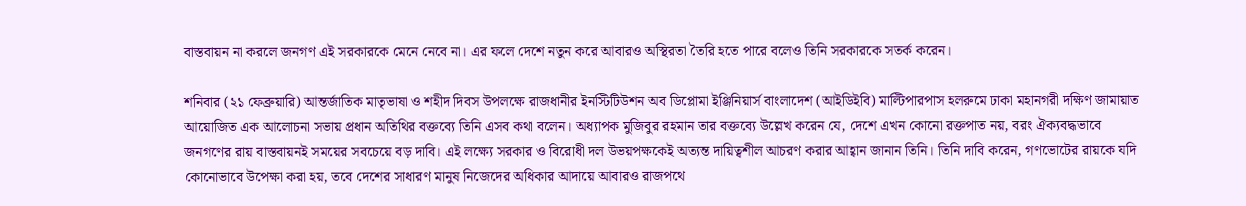বাস্তবায়ন না করলে জনগণ এই সরকারকে মেনে নেবে না। এর ফলে দেশে নতুন করে আবারও অস্থিরতা তৈরি হতে পারে বলেও তিনি সরকারকে সতর্ক করেন।

শনিবার (২১ ফেব্রুয়ারি) আন্তর্জাতিক মাতৃভাষা ও শহীদ দিবস উপলক্ষে রাজধানীর ইনস্টিটিউশন অব ডিপ্লোমা ইঞ্জিনিয়ার্স বাংলাদেশ (আইডিইবি) মাল্টিপারপাস হলরুমে ঢাকা মহানগরী দক্ষিণ জামায়াত আয়োজিত এক আলোচনা সভায় প্রধান অতিথির বক্তব্যে তিনি এসব কথা বলেন। অধ্যাপক মুজিবুর রহমান তার বক্তব্যে উল্লেখ করেন যে, দেশে এখন কোনো রক্তপাত নয়, বরং ঐক্যবদ্ধভাবে জনগণের রায় বাস্তবায়নই সময়ের সবচেয়ে বড় দাবি। এই লক্ষ্যে সরকার ও বিরোধী দল উভয়পক্ষকেই অত্যন্ত দায়িত্বশীল আচরণ করার আহ্বান জানান তিনি। তিনি দাবি করেন, গণভোটের রায়কে যদি কোনোভাবে উপেক্ষা করা হয়, তবে দেশের সাধারণ মানুষ নিজেদের অধিকার আদায়ে আবারও রাজপথে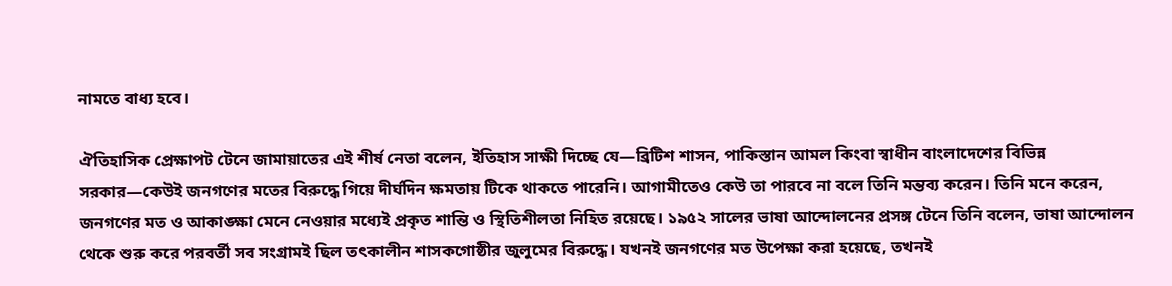নামতে বাধ্য হবে।

ঐতিহাসিক প্রেক্ষাপট টেনে জামায়াতের এই শীর্ষ নেতা বলেন, ইতিহাস সাক্ষী দিচ্ছে যে—ব্রিটিশ শাসন, পাকিস্তান আমল কিংবা স্বাধীন বাংলাদেশের বিভিন্ন সরকার—কেউই জনগণের মতের বিরুদ্ধে গিয়ে দীর্ঘদিন ক্ষমতায় টিকে থাকতে পারেনি। আগামীতেও কেউ তা পারবে না বলে তিনি মন্তব্য করেন। তিনি মনে করেন, জনগণের মত ও আকাঙ্ক্ষা মেনে নেওয়ার মধ্যেই প্রকৃত শান্তি ও স্থিতিশীলতা নিহিত রয়েছে। ১৯৫২ সালের ভাষা আন্দোলনের প্রসঙ্গ টেনে তিনি বলেন, ভাষা আন্দোলন থেকে শুরু করে পরবর্তী সব সংগ্রামই ছিল তৎকালীন শাসকগোষ্ঠীর জুলুমের বিরুদ্ধে। যখনই জনগণের মত উপেক্ষা করা হয়েছে, তখনই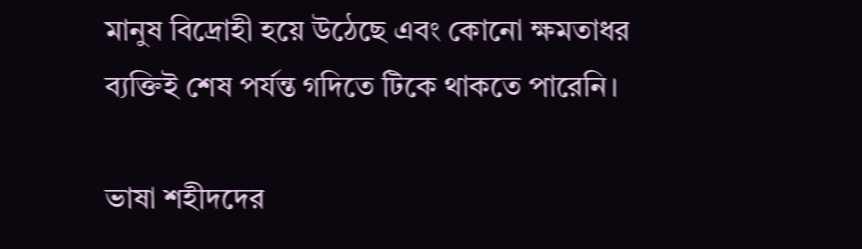মানুষ বিদ্রোহী হয়ে উঠেছে এবং কোনো ক্ষমতাধর ব্যক্তিই শেষ পর্যন্ত গদিতে টিকে থাকতে পারেনি।

ভাষা শহীদদের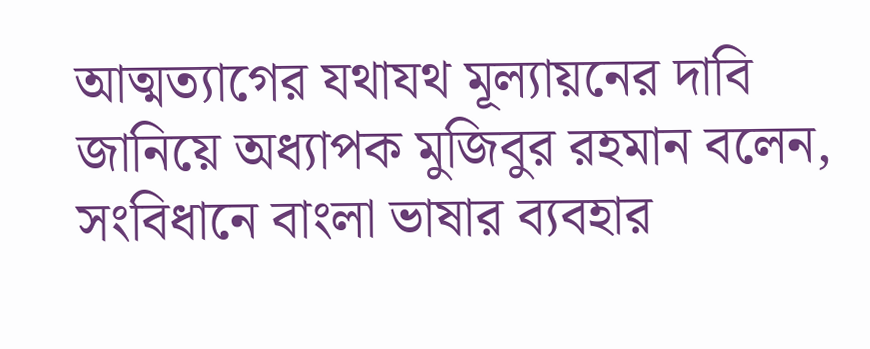আত্মত্যাগের যথাযথ মূল্যায়নের দাবি জানিয়ে অধ্যাপক মুজিবুর রহমান বলেন, সংবিধানে বাংলা ভাষার ব্যবহার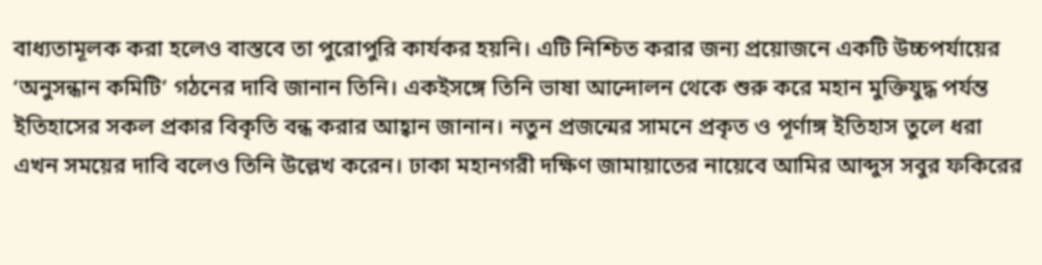বাধ্যতামূলক করা হলেও বাস্তবে তা পুরোপুরি কার্যকর হয়নি। এটি নিশ্চিত করার জন্য প্রয়োজনে একটি উচ্চপর্যায়ের ‘অনুসন্ধান কমিটি’ গঠনের দাবি জানান তিনি। একইসঙ্গে তিনি ভাষা আন্দোলন থেকে শুরু করে মহান মুক্তিযুদ্ধ পর্যন্ত ইতিহাসের সকল প্রকার বিকৃতি বন্ধ করার আহ্বান জানান। নতুন প্রজন্মের সামনে প্রকৃত ও পূর্ণাঙ্গ ইতিহাস তুলে ধরা এখন সময়ের দাবি বলেও তিনি উল্লেখ করেন। ঢাকা মহানগরী দক্ষিণ জামায়াতের নায়েবে আমির আব্দুস সবুর ফকিরের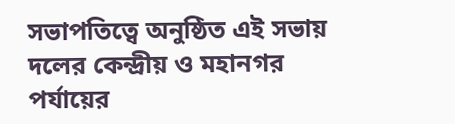সভাপতিত্বে অনুষ্ঠিত এই সভায় দলের কেন্দ্রীয় ও মহানগর পর্যায়ের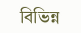বিভিন্ন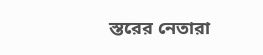স্তরের নেতারা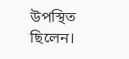উপস্থিত ছিলেন।